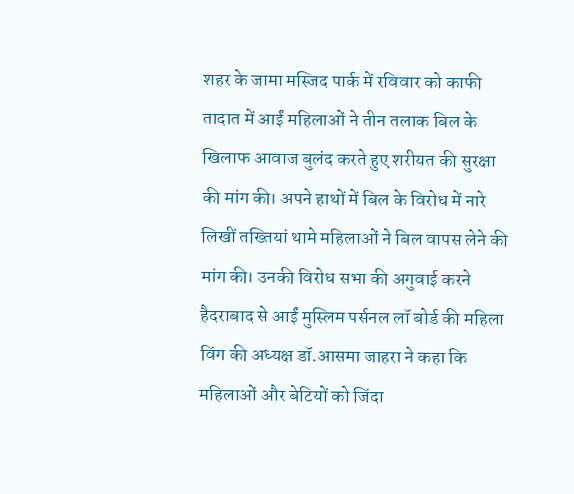शहर के जामा मस्जिद पार्क में रविवार को काफी तादात में आईं महिलाओं ने तीन तलाक बिल के खिलाफ आवाज बुलंद करते हुए शरीयत की सुरक्षा की मांग की। अपने हाथों में बिल के विरोध में नारे लिखीं तख्तियां थामे महिलाओं ने बिल वापस लेने की मांग की। उनकी विरोध सभा की अगुवाई करने हैदराबाद से आईं मुस्लिम पर्सनल लॉ बोर्ड की महिला विंग की अध्यक्ष डॉ.आसमा जाहरा ने कहा कि महिलाओं और बेटियों को जिंदा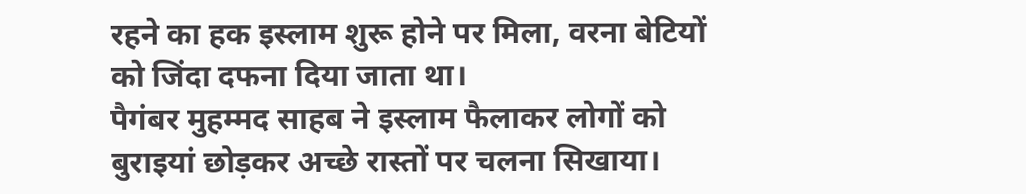रहने का हक इस्लाम शुरू होने पर मिला, वरना बेटियों को जिंदा दफना दिया जाता था।
पैगंबर मुहम्मद साहब ने इस्लाम फैलाकर लोगों को बुराइयां छोड़कर अच्छे रास्तों पर चलना सिखाया।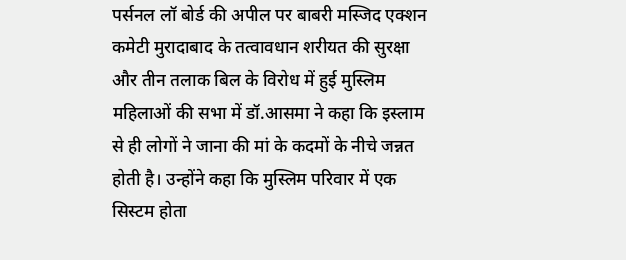पर्सनल लॉ बोर्ड की अपील पर बाबरी मस्जिद एक्शन कमेटी मुरादाबाद के तत्वावधान शरीयत की सुरक्षा और तीन तलाक बिल के विरोध में हुई मुस्लिम महिलाओं की सभा में डॉ.आसमा ने कहा कि इस्लाम से ही लोगों ने जाना की मां के कदमों के नीचे जन्नत होती है। उन्होंने कहा कि मुस्लिम परिवार में एक सिस्टम होता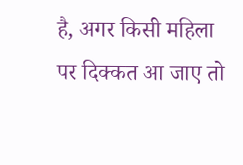है, अगर किसी महिला पर दिक्कत आ जाए तो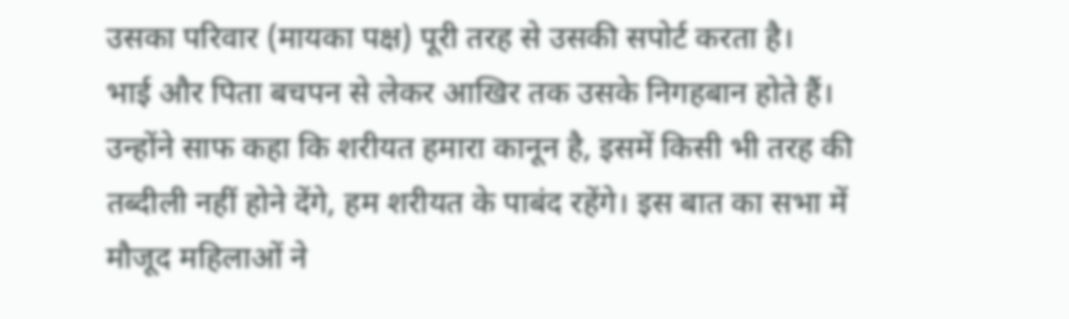उसका परिवार (मायका पक्ष) पूरी तरह से उसकी सपोर्ट करता है।
भाई और पिता बचपन से लेकर आखिर तक उसके निगहबान होते हैं। उन्होंने साफ कहा कि शरीयत हमारा कानून है, इसमें किसी भी तरह की तब्दीली नहीं होने देंगे, हम शरीयत के पाबंद रहेंगे। इस बात का सभा में मौजूद महिलाओं ने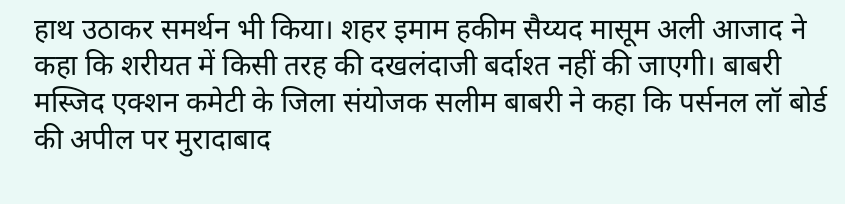हाथ उठाकर समर्थन भी किया। शहर इमाम हकीम सैय्यद मासूम अली आजाद ने कहा कि शरीयत में किसी तरह की दखलंदाजी बर्दाश्त नहीं की जाएगी। बाबरी मस्जिद एक्शन कमेटी के जिला संयोजक सलीम बाबरी ने कहा कि पर्सनल लॉ बोर्ड की अपील पर मुरादाबाद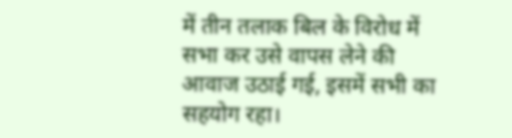में तीन तलाक बिल के विरोध में सभा कर उसे वापस लेने की आवाज उठाई गई, इसमें सभी का सहयोग रहा।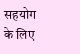सहयोग के लिए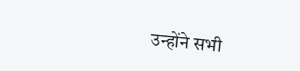उन्होंने सभी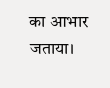का आभार जताया।